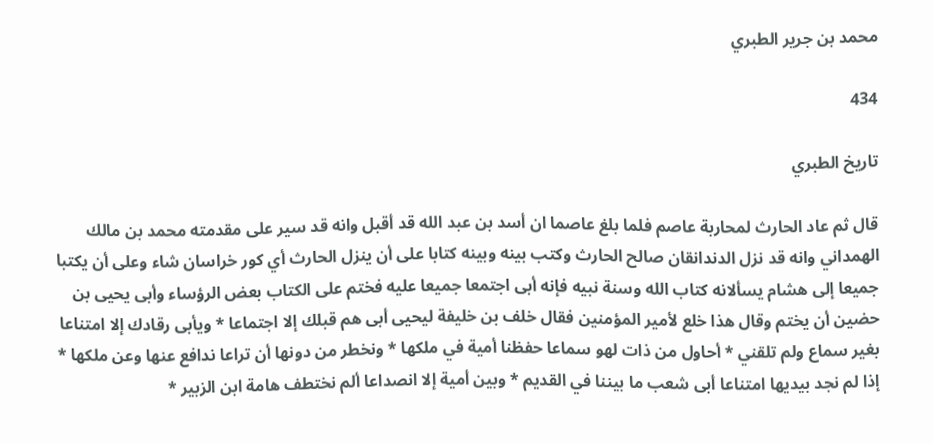محمد بن جرير الطبري

434

تاريخ الطبري

قال ثم عاد الحارث لمحاربة عاصم فلما بلغ عاصما ان أسد بن عبد الله قد أقبل وانه قد سير على مقدمته محمد بن مالك الهمداني وانه قد نزل الدندانقان صالح الحارث وكتب بينه وبينه كتابا على أن ينزل الحارث أي كور خراسان شاء وعلى أن يكتبا جميعا إلى هشام يسألانه كتاب الله وسنة نبيه فإنه أبى اجتمعا جميعا عليه فختم على الكتاب بعض الرؤساء وأبى يحيى بن حضين أن يختم وقال هذا خلع لأمير المؤمنين فقال خلف بن خليفة ليحيى أبى هم قبلك إلا اجتماعا * ويأبى رقادك إلا امتناعا بغير سماع ولم تلقني * أحاول من ذات لهو سماعا حفظنا أمية في ملكها * ونخطر من دونها أن تراعا ندافع عنها وعن ملكها * إذا لم نجد بيديها امتناعا أبى شعب ما بيننا في القديم * وبين أمية إلا انصداعا ألم نختطف هامة ابن الزبير *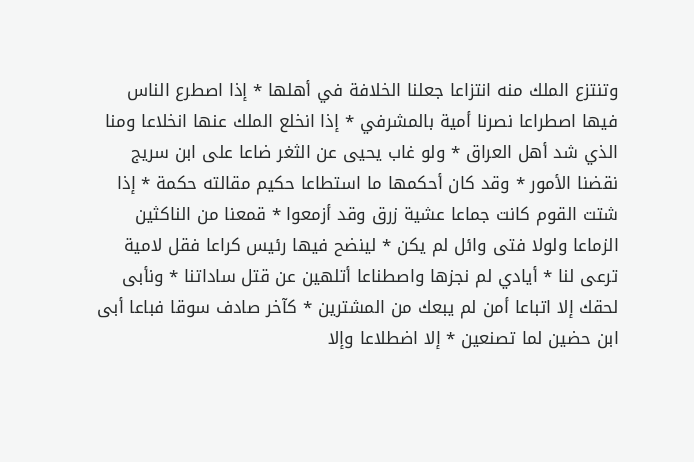وتنتزع الملك منه انتزاعا جعلنا الخلافة في أهلها * إذا اصطرع الناس فيها اصطراعا نصرنا أمية بالمشرفي * إذا انخلع الملك عنها انخلاعا ومنا الذي شد أهل العراق * ولو غاب يحيى عن الثغر ضاعا على ابن سريج نقضنا الأمور * وقد كان أحكمها ما استطاعا حكيم مقالته حكمة * إذا شتت القوم كانت جماعا عشية زرق وقد أزمعوا * قمعنا من الناكثين الزماعا ولولا فتى وائل لم يكن * لينضح فيها رئيس كراعا فقل لامية ترعى لنا * أيادي لم نجزها واصطناعا أتلهين عن قتل ساداتنا * ونأبى لحقك إلا اتباعا أمن لم يبعك من المشترين * كآخر صادف سوقا فباعا أبى ابن حضين لما تصنعين * إلا اضطلاعا وإلا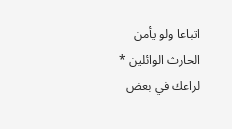اتباعا ولو يأمن الحارث الوائلين * لراعك في بعض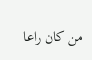من كان راعا